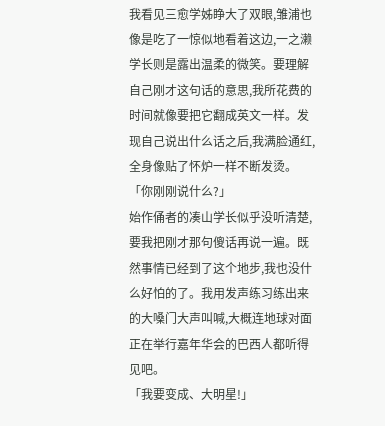我看见三愈学姊睁大了双眼,雏浦也像是吃了一惊似地看着这边,一之濑学长则是露出温柔的微笑。要理解自己刚才这句话的意思,我所花费的时间就像要把它翻成英文一样。发现自己说出什么话之后,我满脸通红,全身像贴了怀炉一样不断发烫。
「你刚刚说什么?」
始作俑者的凑山学长似乎没听清楚,要我把刚才那句傻话再说一遍。既然事情已经到了这个地步,我也没什么好怕的了。我用发声练习练出来的大嗓门大声叫喊,大概连地球对面正在举行嘉年华会的巴西人都听得见吧。
「我要变成、大明星!」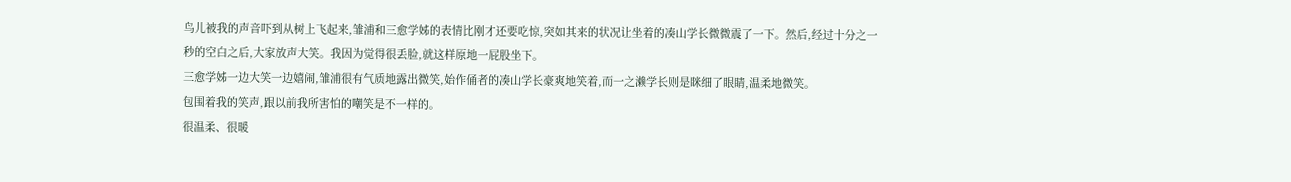鸟儿被我的声音吓到从树上飞起来,雏浦和三愈学姊的表情比刚才还要吃惊,突如其来的状况让坐着的凑山学长微微震了一下。然后,经过十分之一秒的空白之后,大家放声大笑。我因为觉得很丢脸,就这样原地一屁股坐下。
三愈学姊一边大笑一边嬉闹,雏浦很有气质地露出微笑,始作俑者的凑山学长豪爽地笑着,而一之濑学长则是眯细了眼睛,温柔地微笑。
包围着我的笑声,跟以前我所害怕的嘲笑是不一样的。
很温柔、很暖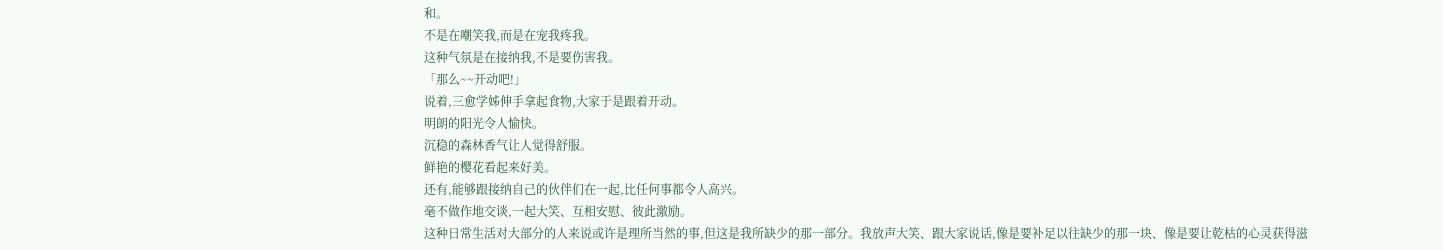和。
不是在嘲笑我,而是在宠我疼我。
这种气氛是在接纳我,不是要伤害我。
「那么~~开动吧!」
说着,三愈学姊伸手拿起食物,大家于是跟着开动。
明朗的阳光令人愉快。
沉稳的森林香气让人觉得舒服。
鲜艳的樱花看起来好美。
还有,能够跟接纳自己的伙伴们在一起,比任何事都令人高兴。
毫不做作地交谈,一起大笑、互相安慰、彼此激励。
这种日常生活对大部分的人来说或许是理所当然的事,但这是我所缺少的那一部分。我放声大笑、跟大家说话,像是要补足以往缺少的那一块、像是要让乾枯的心灵获得滋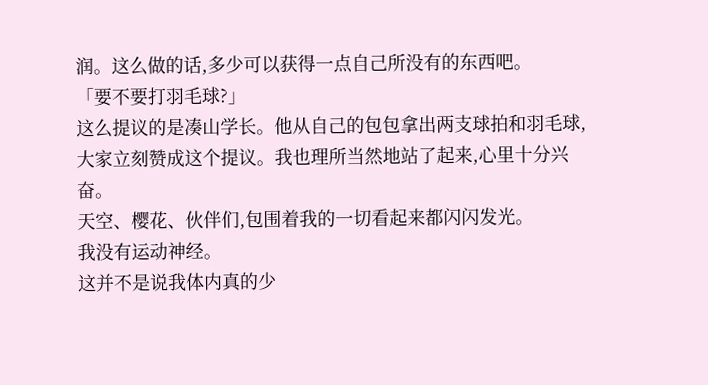润。这么做的话,多少可以获得一点自己所没有的东西吧。
「要不要打羽毛球?」
这么提议的是凑山学长。他从自己的包包拿出两支球拍和羽毛球,大家立刻赞成这个提议。我也理所当然地站了起来,心里十分兴奋。
天空、樱花、伙伴们,包围着我的一切看起来都闪闪发光。
我没有运动神经。
这并不是说我体内真的少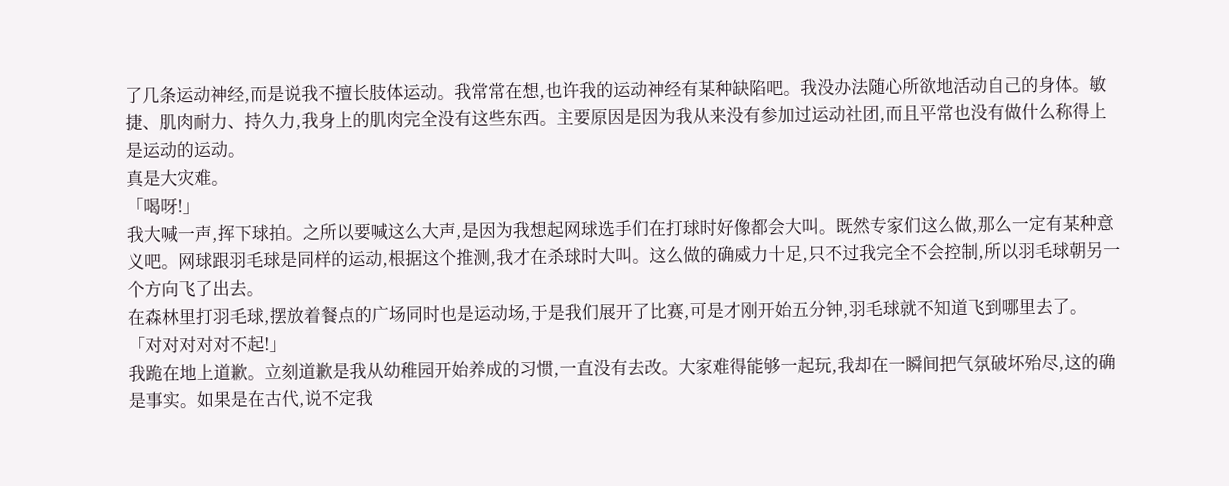了几条运动神经,而是说我不擅长肢体运动。我常常在想,也许我的运动神经有某种缺陷吧。我没办法随心所欲地活动自己的身体。敏捷、肌肉耐力、持久力,我身上的肌肉完全没有这些东西。主要原因是因为我从来没有参加过运动社团,而且平常也没有做什么称得上是运动的运动。
真是大灾难。
「喝呀!」
我大喊一声,挥下球拍。之所以要喊这么大声,是因为我想起网球选手们在打球时好像都会大叫。既然专家们这么做,那么一定有某种意义吧。网球跟羽毛球是同样的运动,根据这个推测,我才在杀球时大叫。这么做的确威力十足,只不过我完全不会控制,所以羽毛球朝另一个方向飞了出去。
在森林里打羽毛球,摆放着餐点的广场同时也是运动场,于是我们展开了比赛,可是才刚开始五分钟,羽毛球就不知道飞到哪里去了。
「对对对对对不起!」
我跪在地上道歉。立刻道歉是我从幼稚园开始养成的习惯,一直没有去改。大家难得能够一起玩,我却在一瞬间把气氛破坏殆尽,这的确是事实。如果是在古代,说不定我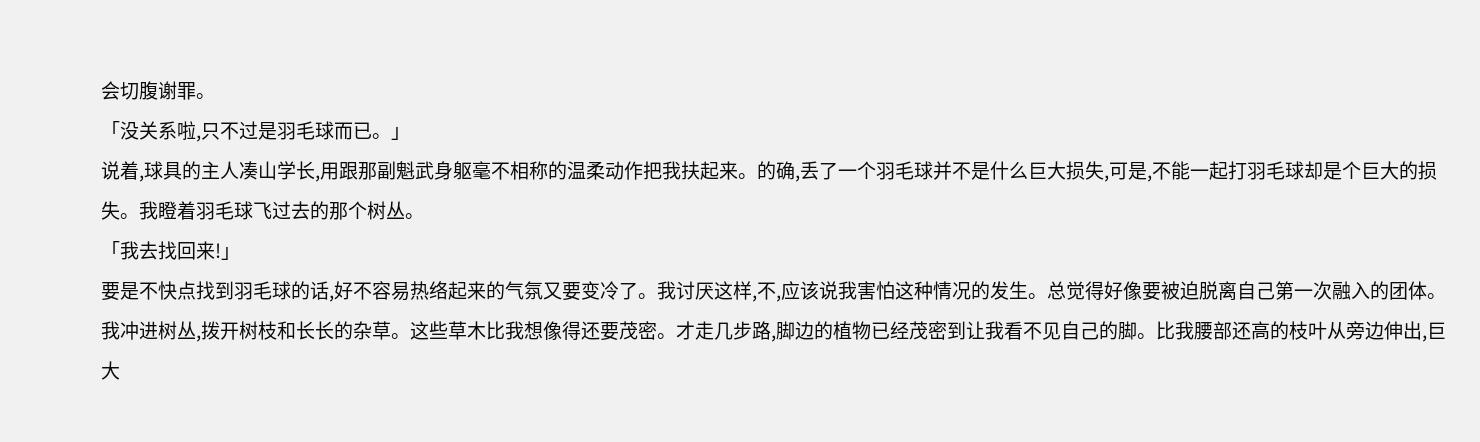会切腹谢罪。
「没关系啦,只不过是羽毛球而已。」
说着,球具的主人凑山学长,用跟那副魁武身躯毫不相称的温柔动作把我扶起来。的确,丢了一个羽毛球并不是什么巨大损失,可是,不能一起打羽毛球却是个巨大的损失。我瞪着羽毛球飞过去的那个树丛。
「我去找回来!」
要是不快点找到羽毛球的话,好不容易热络起来的气氛又要变冷了。我讨厌这样,不,应该说我害怕这种情况的发生。总觉得好像要被迫脱离自己第一次融入的团体。
我冲进树丛,拨开树枝和长长的杂草。这些草木比我想像得还要茂密。才走几步路,脚边的植物已经茂密到让我看不见自己的脚。比我腰部还高的枝叶从旁边伸出,巨大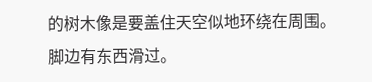的树木像是要盖住天空似地环绕在周围。
脚边有东西滑过。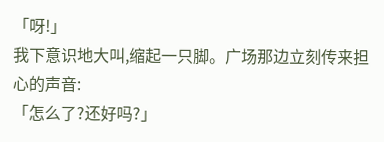「呀!」
我下意识地大叫,缩起一只脚。广场那边立刻传来担心的声音:
「怎么了?还好吗?」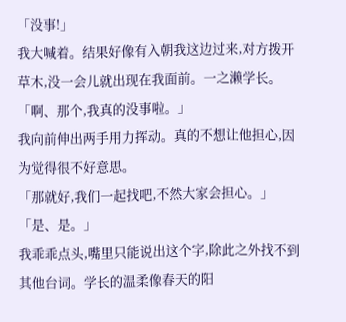「没事!」
我大喊着。结果好像有入朝我这边过来,对方拨开草木,没一会儿就出现在我面前。一之濑学长。
「啊、那个,我真的没事啦。」
我向前伸出两手用力挥动。真的不想让他担心,因为觉得很不好意思。
「那就好,我们一起找吧,不然大家会担心。」
「是、是。」
我乖乖点头,嘴里只能说出这个字,除此之外找不到其他台词。学长的温柔像春天的阳